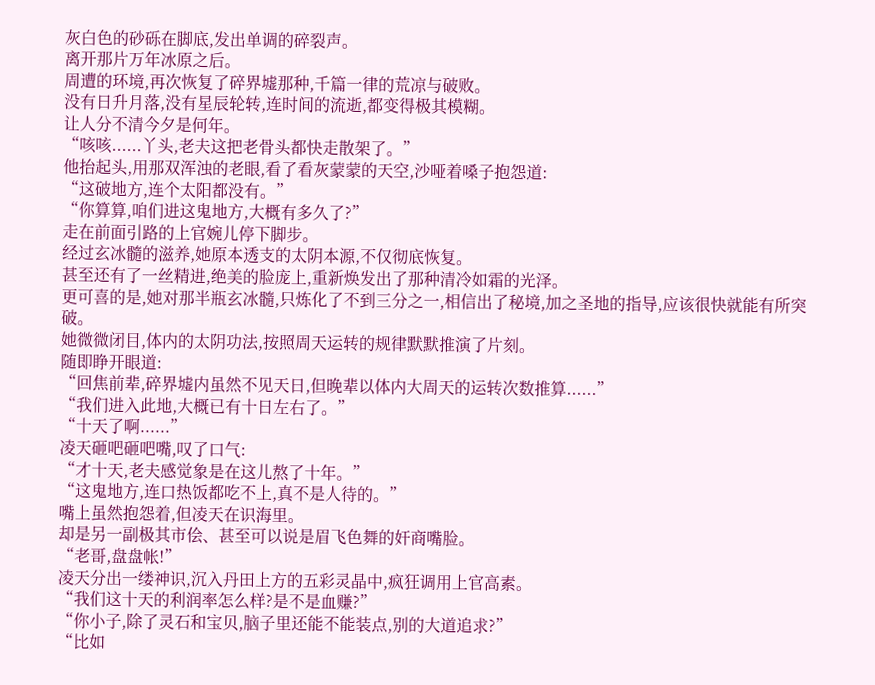灰白色的砂砾在脚底,发出单调的碎裂声。
离开那片万年冰原之后。
周遭的环境,再次恢复了碎界墟那种,千篇一律的荒凉与破败。
没有日升月落,没有星辰轮转,连时间的流逝,都变得极其模糊。
让人分不清今夕是何年。
“咳咳......丫头,老夫这把老骨头都快走散架了。”
他抬起头,用那双浑浊的老眼,看了看灰蒙蒙的天空,沙哑着嗓子抱怨道:
“这破地方,连个太阳都没有。”
“你算算,咱们进这鬼地方,大概有多久了?”
走在前面引路的上官婉儿停下脚步。
经过玄冰髓的滋养,她原本透支的太阴本源,不仅彻底恢复。
甚至还有了一丝精进,绝美的脸庞上,重新焕发出了那种清冷如霜的光泽。
更可喜的是,她对那半瓶玄冰髓,只炼化了不到三分之一,相信出了秘境,加之圣地的指导,应该很快就能有所突破。
她微微闭目,体内的太阴功法,按照周天运转的规律默默推演了片刻。
随即睁开眼道:
“回焦前辈,碎界墟内虽然不见天日,但晚辈以体内大周天的运转次数推算......”
“我们进入此地,大概已有十日左右了。”
“十天了啊......”
凌天砸吧砸吧嘴,叹了口气:
“才十天,老夫感觉象是在这儿熬了十年。”
“这鬼地方,连口热饭都吃不上,真不是人待的。”
嘴上虽然抱怨着,但凌天在识海里。
却是另一副极其市侩、甚至可以说是眉飞色舞的奸商嘴脸。
“老哥,盘盘帐!”
凌天分出一缕神识,沉入丹田上方的五彩灵晶中,疯狂调用上官高素。
“我们这十天的利润率怎么样?是不是血赚?”
“你小子,除了灵石和宝贝,脑子里还能不能装点,别的大道追求?”
“比如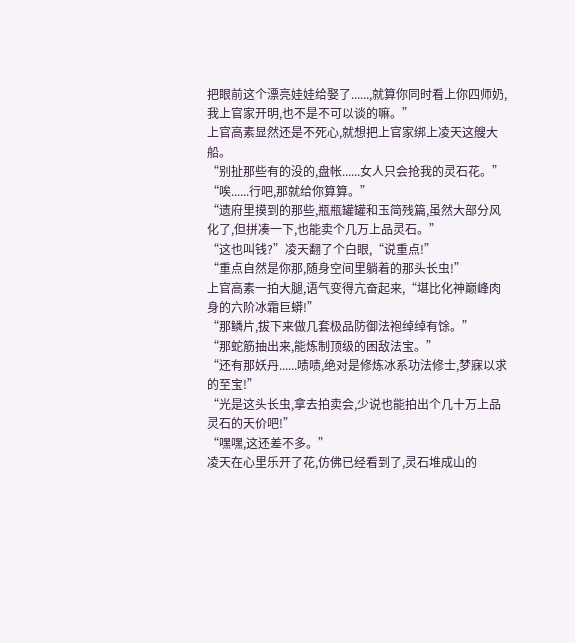把眼前这个漂亮娃娃给娶了......,就算你同时看上你四师奶,我上官家开明,也不是不可以谈的嘛。”
上官高素显然还是不死心,就想把上官家绑上凌天这艘大船。
“别扯那些有的没的,盘帐......女人只会抢我的灵石花。”
“唉......行吧,那就给你算算。”
“遗府里摸到的那些,瓶瓶罐罐和玉简残篇,虽然大部分风化了,但拼凑一下,也能卖个几万上品灵石。”
“这也叫钱?”凌天翻了个白眼,“说重点!”
“重点自然是你那,随身空间里躺着的那头长虫!”
上官高素一拍大腿,语气变得亢奋起来,“堪比化神巅峰肉身的六阶冰霜巨蟒!”
“那鳞片,拔下来做几套极品防御法袍绰绰有馀。”
“那蛇筋抽出来,能炼制顶级的困敌法宝。”
“还有那妖丹......啧啧,绝对是修炼冰系功法修士,梦寐以求的至宝!”
“光是这头长虫,拿去拍卖会,少说也能拍出个几十万上品灵石的天价吧!”
“嘿嘿,这还差不多。”
凌天在心里乐开了花,仿佛已经看到了,灵石堆成山的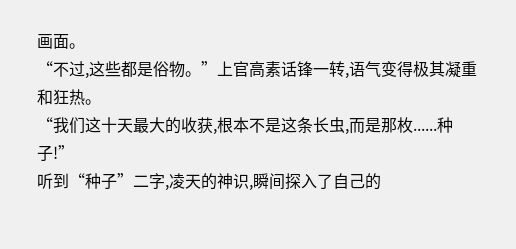画面。
“不过,这些都是俗物。”上官高素话锋一转,语气变得极其凝重和狂热。
“我们这十天最大的收获,根本不是这条长虫,而是那枚......种子!”
听到“种子”二字,凌天的神识,瞬间探入了自己的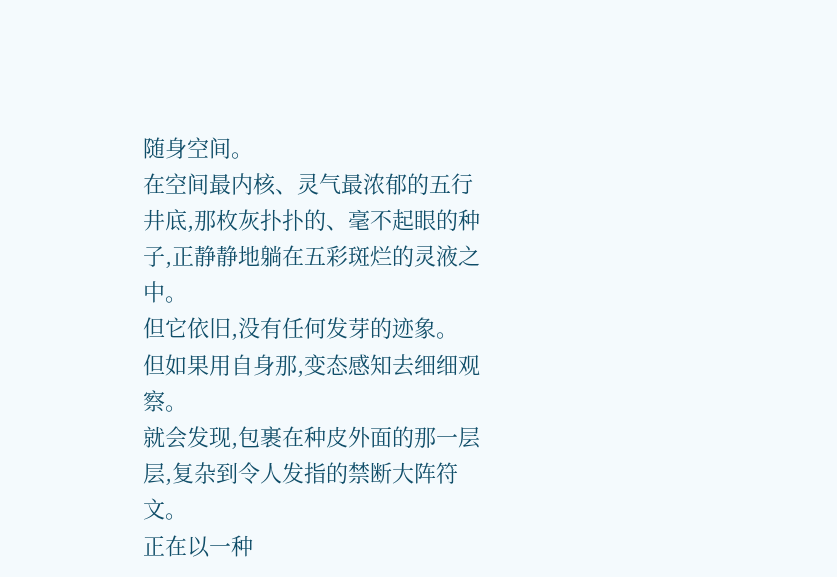随身空间。
在空间最内核、灵气最浓郁的五行井底,那枚灰扑扑的、毫不起眼的种子,正静静地躺在五彩斑烂的灵液之中。
但它依旧,没有任何发芽的迹象。
但如果用自身那,变态感知去细细观察。
就会发现,包裹在种皮外面的那一层层,复杂到令人发指的禁断大阵符文。
正在以一种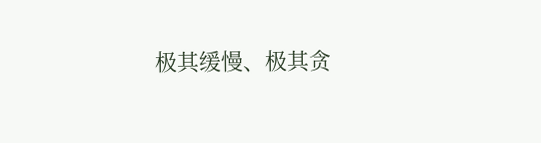极其缓慢、极其贪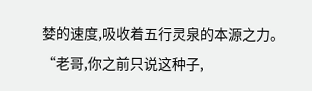婪的速度,吸收着五行灵泉的本源之力。
“老哥,你之前只说这种子,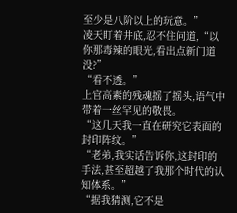至少是八阶以上的玩意。”
凌天盯着井底,忍不住问道,“以你那毒辣的眼光,看出点新门道没?”
“看不透。”
上官高素的残魂摇了摇头,语气中带着一丝罕见的敬畏。
“这几天我一直在研究它表面的封印阵纹。”
“老弟,我实话告诉你,这封印的手法,甚至超越了我那个时代的认知体系。”
“据我猜测,它不是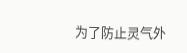为了防止灵气外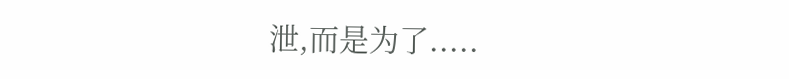泄,而是为了.....